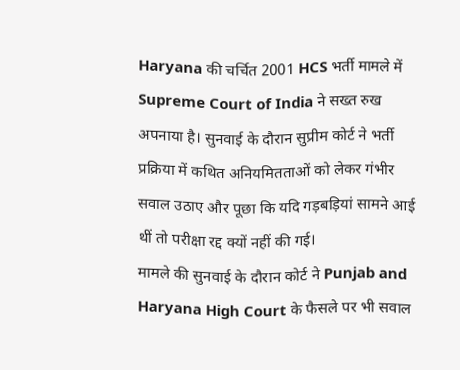Haryana की चर्चित 2001 HCS भर्ती मामले में Supreme Court of India ने सख्त रुख अपनाया है। सुनवाई के दौरान सुप्रीम कोर्ट ने भर्ती प्रक्रिया में कथित अनियमितताओं को लेकर गंभीर सवाल उठाए और पूछा कि यदि गड़बड़ियां सामने आई थीं तो परीक्षा रद्द क्यों नहीं की गई।
मामले की सुनवाई के दौरान कोर्ट ने Punjab and Haryana High Court के फैसले पर भी सवाल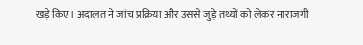खड़े किए। अदालत ने जांच प्रक्रिया और उससे जुड़े तथ्यों को लेकर नाराजगी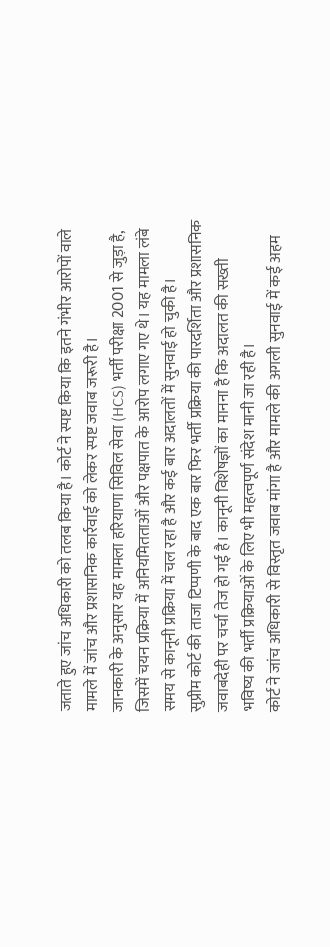जताते हुए जांच अधिकारी को तलब किया है। कोर्ट ने स्पष्ट किया कि इतने गंभीर आरोपों वाले मामले में जांच और प्रशासनिक कार्रवाई को लेकर स्पष्ट जवाब जरूरी है।
जानकारी के अनुसार यह मामला हरियाणा सिविल सेवा (HCS) भर्ती परीक्षा 2001 से जुड़ा है, जिसमें चयन प्रक्रिया में अनियमितताओं और पक्षपात के आरोप लगाए गए थे। यह मामला लंबे समय से कानूनी प्रक्रिया में चल रहा है और कई बार अदालतों में सुनवाई हो चुकी है।
सुप्रीम कोर्ट की ताजा टिप्पणी के बाद एक बार फिर भर्ती प्रक्रिया की पारदर्शिता और प्रशासनिक जवाबदेही पर चर्चा तेज हो गई है। कानूनी विशेषज्ञों का मानना है कि अदालत की सख्ती भविष्य की भर्ती प्रक्रियाओं के लिए भी महत्वपूर्ण संदेश मानी जा रही है।
कोर्ट ने जांच अधिकारी से विस्तृत जवाब मांगा है और मामले की अगली सुनवाई में कई अहम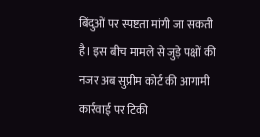बिंदुओं पर स्पष्टता मांगी जा सकती है। इस बीच मामले से जुड़े पक्षों की नजर अब सुप्रीम कोर्ट की आगामी कार्रवाई पर टिकी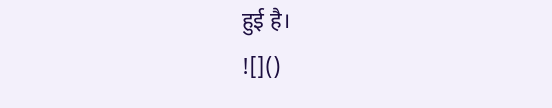हुई है।
![]()